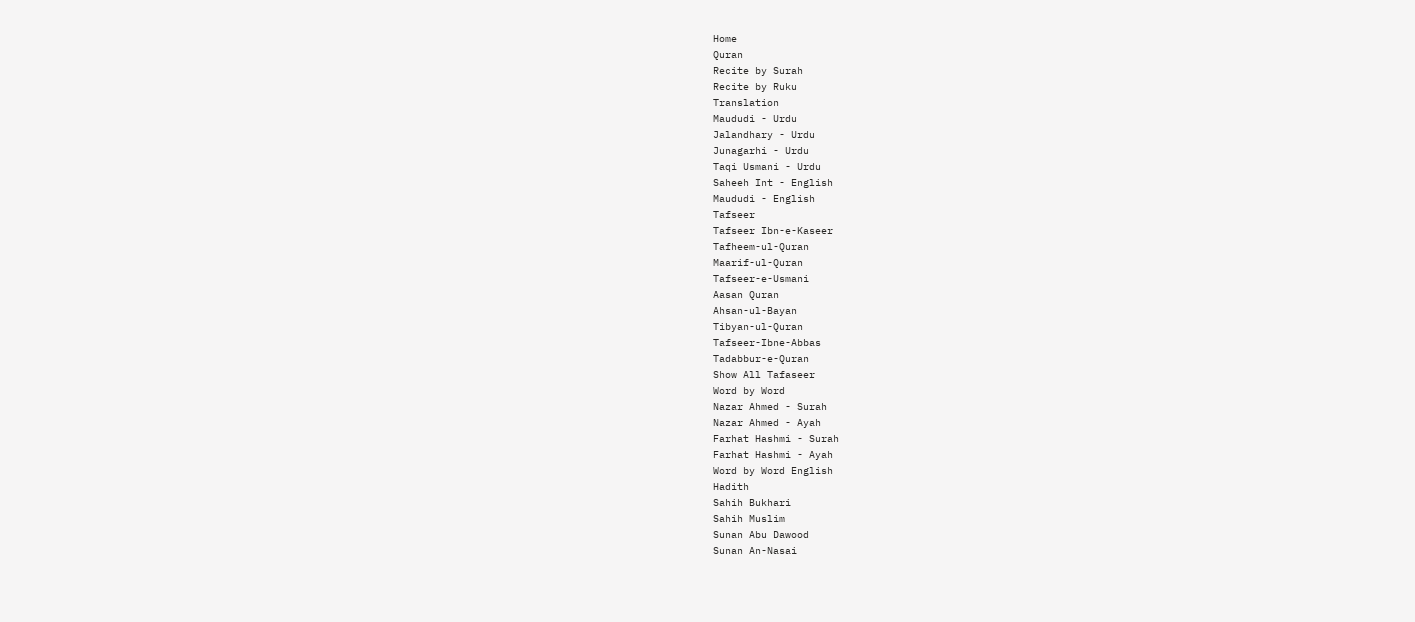Home
Quran
Recite by Surah
Recite by Ruku
Translation
Maududi - Urdu
Jalandhary - Urdu
Junagarhi - Urdu
Taqi Usmani - Urdu
Saheeh Int - English
Maududi - English
Tafseer
Tafseer Ibn-e-Kaseer
Tafheem-ul-Quran
Maarif-ul-Quran
Tafseer-e-Usmani
Aasan Quran
Ahsan-ul-Bayan
Tibyan-ul-Quran
Tafseer-Ibne-Abbas
Tadabbur-e-Quran
Show All Tafaseer
Word by Word
Nazar Ahmed - Surah
Nazar Ahmed - Ayah
Farhat Hashmi - Surah
Farhat Hashmi - Ayah
Word by Word English
Hadith
Sahih Bukhari
Sahih Muslim
Sunan Abu Dawood
Sunan An-Nasai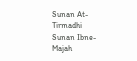Sunan At-Tirmadhi
Sunan Ibne-Majah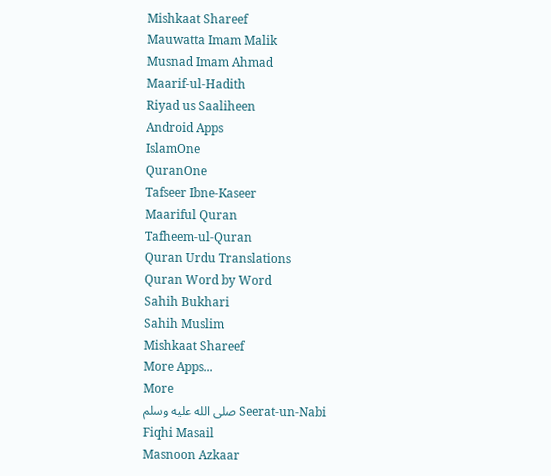Mishkaat Shareef
Mauwatta Imam Malik
Musnad Imam Ahmad
Maarif-ul-Hadith
Riyad us Saaliheen
Android Apps
IslamOne
QuranOne
Tafseer Ibne-Kaseer
Maariful Quran
Tafheem-ul-Quran
Quran Urdu Translations
Quran Word by Word
Sahih Bukhari
Sahih Muslim
Mishkaat Shareef
More Apps...
More
Seerat-un-Nabi صلى الله عليه وسلم
Fiqhi Masail
Masnoon Azkaar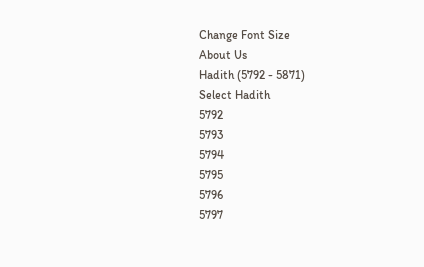Change Font Size
About Us
Hadith (5792 - 5871)
Select Hadith
5792
5793
5794
5795
5796
5797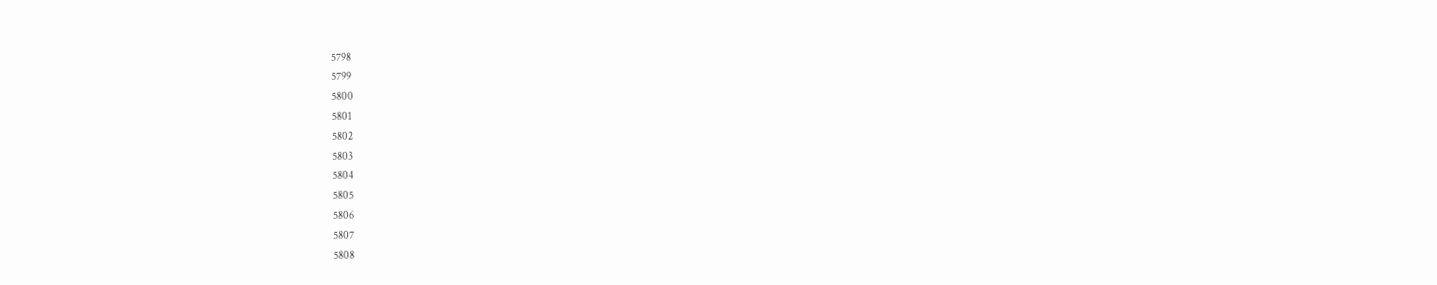5798
5799
5800
5801
5802
5803
5804
5805
5806
5807
5808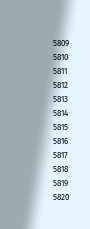5809
5810
5811
5812
5813
5814
5815
5816
5817
5818
5819
5820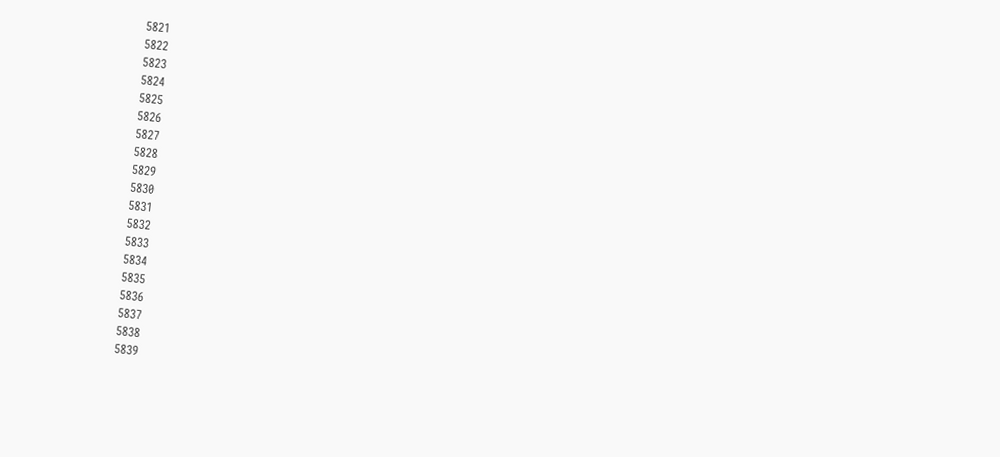5821
5822
5823
5824
5825
5826
5827
5828
5829
5830
5831
5832
5833
5834
5835
5836
5837
5838
5839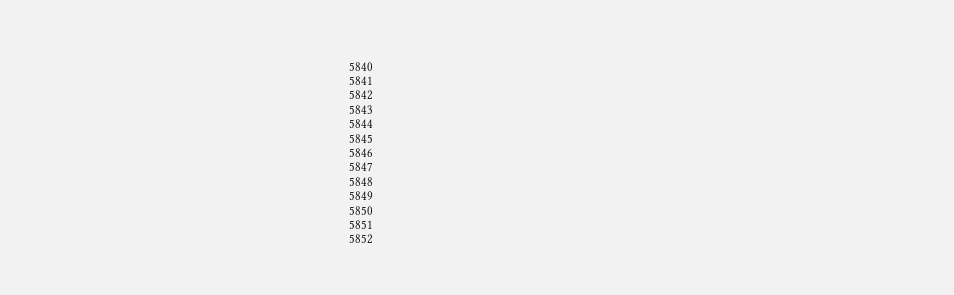5840
5841
5842
5843
5844
5845
5846
5847
5848
5849
5850
5851
5852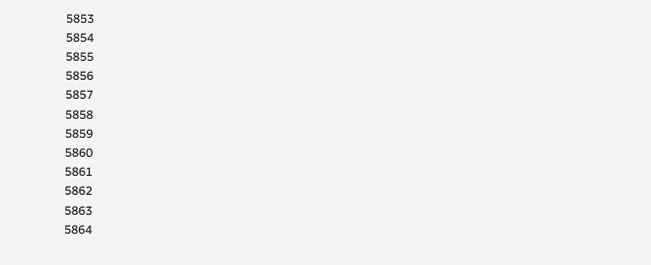5853
5854
5855
5856
5857
5858
5859
5860
5861
5862
5863
5864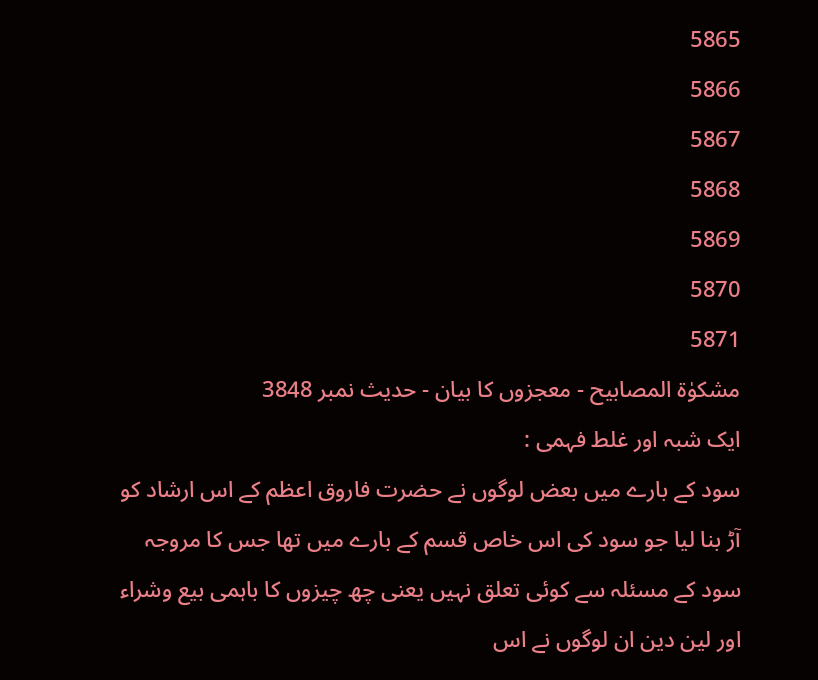5865
5866
5867
5868
5869
5870
5871
مشکوٰۃ المصابیح - معجزوں کا بیان - حدیث نمبر 3848
ایک شبہ اور غلط فہمی :
سود کے بارے میں بعض لوگوں نے حضرت فاروق اعظم کے اس ارشاد کو آڑ بنا لیا جو سود کی اس خاص قسم کے بارے میں تھا جس کا مروجہ سود کے مسئلہ سے کوئی تعلق نہیں یعنی چھ چیزوں کا باہمی بیع وشراء اور لین دین ان لوگوں نے اس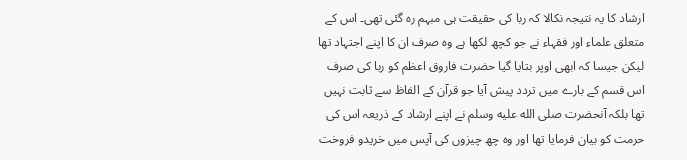ارشاد کا یہ نتیجہ نکالا کہ ربا کی حقیقت ہی مبہم رہ گئی تھی۔ اس کے متعلق علماء اور فقہاء نے جو کچھ لکھا ہے وہ صرف ان کا اپنے اجتہاد تھا لیکن جیسا کہ ابھی اوپر بتایا گیا حضرت فاروق اعظم کو ربا کی صرف اس قسم کے بارے میں تردد پیش آیا جو قرآن کے الفاظ سے ثابت نہیں تھا بلکہ آنحضرت صلى الله عليه وسلم نے اپنے ارشاد کے ذریعہ اس کی حرمت کو بیان فرمایا تھا اور وہ چھ چیزوں کی آپس میں خریدو فروخت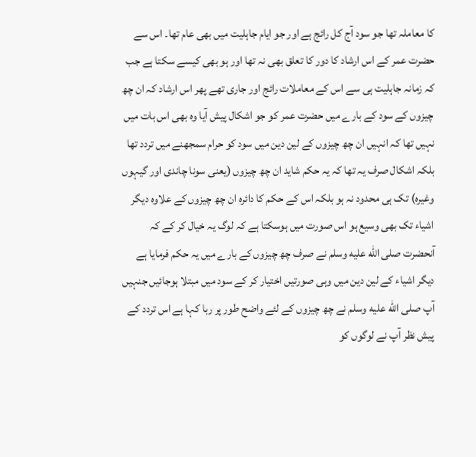کا معاملہ تھا جو سود آج کل رائج ہے اور جو ایام جاہلیت میں بھی عام تھا۔ اس سے حضرت عمر کے اس ارشاد کا دور کا تعلق بھی نہ تھا اور ہو بھی کیسے سکتا ہے جب کہ زمانہ جاہلیت ہی سے اس کے معاملات رائج اور جاری تھے پھر اس ارشاد کہ ان چھ چیزوں کے سود کے بارے میں حضرت عمر کو جو اشکال پیش آیا وہ بھی اس بات میں نہیں تھا کہ انہیں ان چھ چیزوں کے لین دین میں سود کو حرام سمجھنے میں تردد تھا بلکہ اشکال صرف یہ تھا کہ یہ حکم شاید ان چھ چیزوں (یعنی سونا چاندی اور گیہوں وغیرہ) تک ہی محدود نہ ہو بلکہ اس کے حکم کا دائرہ ان چھ چیزوں کے علاوہ دیگر اشیاء تک بھی وسیع ہو اس صورت میں ہوسکتا ہے کہ لوگ یہ خیال کر کے کہ آنحضرت صلى الله عليه وسلم نے صرف چھ چیزوں کے بارے میں یہ حکم فرمایا ہے دیگر اشیاء کے لین دین میں وہی صورتیں اختیار کر کے سود میں مبتلا ہوجائیں جنہیں آپ صلى الله عليه وسلم نے چھ چیزوں کے لئے واضح طور پر ربا کہا ہے اس تردد کے پیش نظر آپ نے لوگوں کو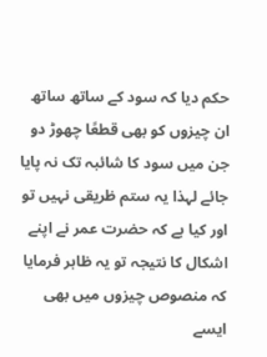حکم دیا کہ سود کے ساتھ ساتھ ان چیزوں کو بھی قطعًا چھوڑ دو جن میں سود کا شائبہ تک نہ پایا جائے لہذا یہ ستم ظریقی نہیں تو اور کیا ہے کہ حضرت عمر نے اپنے اشکال کا نتیجہ تو یہ ظاہر فرمایا کہ منصوص چیزوں میں بھی ایسے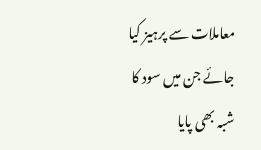معاملات سے پرہیز کیا جائے جن میں سود کا شبہ بھی پایا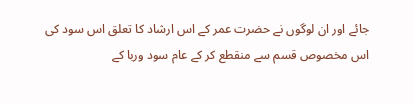جائے اور ان لوگوں نے حضرت عمر کے اس ارشاد کا تعلق اس سود کی اس مخصوص قسم سے منقطع کر کے عام سود وربا کے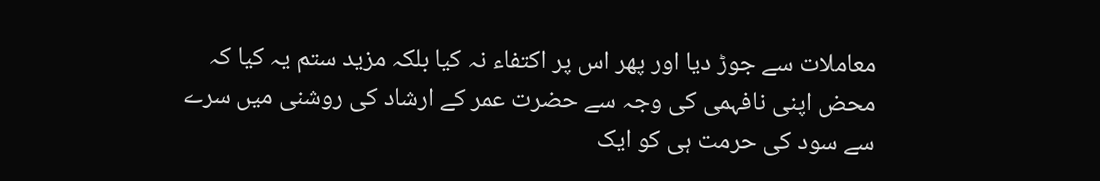معاملات سے جوڑ دیا اور پھر اس پر اکتفاء نہ کیا بلکہ مزید ستم یہ کیا کہ محض اپنی نافہمی کی وجہ سے حضرت عمر کے ارشاد کی روشنی میں سرے سے سود کی حرمت ہی کو ایک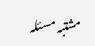مشتبہ مسئلہ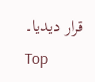قرار دیدیا۔
Top